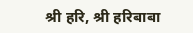श्री हरि, श्री हरिबाबा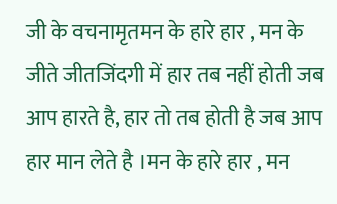जी के वचनामृतमन के हारे हार , मन के जीते जीतजिंदगी में हार तब नहीं होती जब आप हारते है, हार तो तब होती है जब आप हार मान लेते है ।मन के हारे हार , मन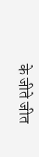के जीते जीत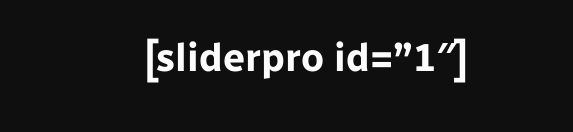[sliderpro id=”1″]